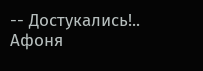-- Достукались!.. Афоня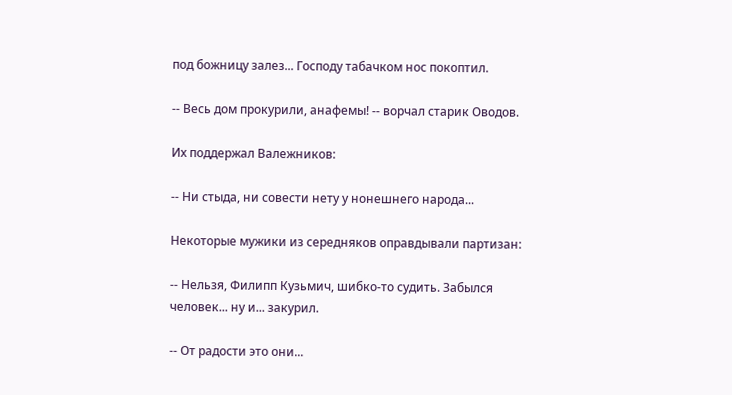под божницу залез... Господу табачком нос покоптил.

-- Весь дом прокурили, анафемы! -- ворчал старик Оводов.

Их поддержал Валежников:

-- Ни стыда, ни совести нету у нонешнего народа...

Некоторые мужики из середняков оправдывали партизан:

-- Нельзя, Филипп Кузьмич, шибко-то судить. Забылся человек... ну и... закурил.

-- От радости это они...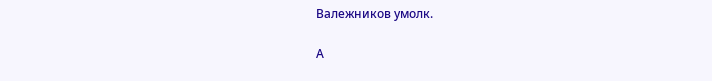Валежников умолк.

А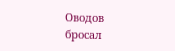Оводов бросал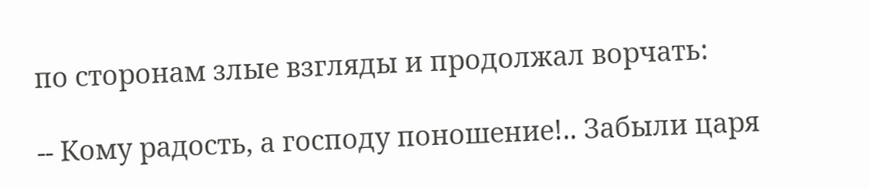по сторонам злые взгляды и продолжал ворчать:

-- Кому радость, а господу поношение!.. Забыли царя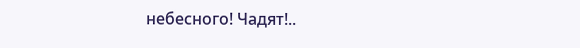небесного! Чадят!..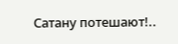Сатану потешают!..